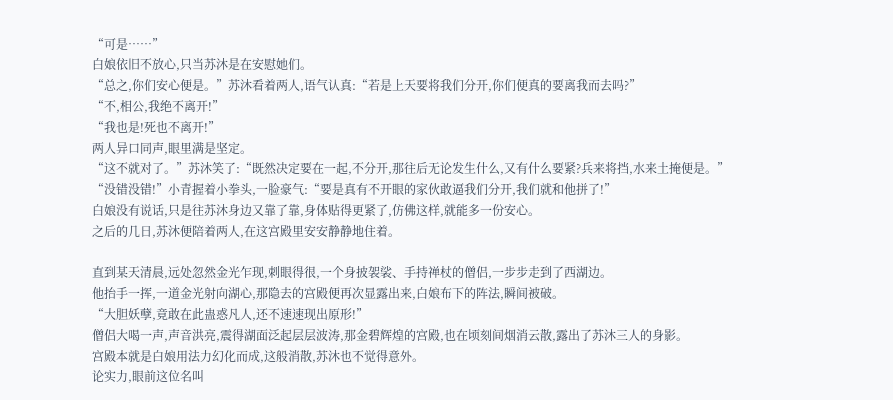“可是……”
白娘依旧不放心,只当苏沐是在安慰她们。
“总之,你们安心便是。”苏沐看着两人,语气认真:“若是上天要将我们分开,你们便真的要离我而去吗?”
“不,相公,我绝不离开!”
“我也是!死也不离开!”
两人异口同声,眼里满是坚定。
“这不就对了。”苏沐笑了:“既然决定要在一起,不分开,那往后无论发生什么,又有什么要紧?兵来将挡,水来土掩便是。”
“没错没错!”小青握着小拳头,一脸豪气:“要是真有不开眼的家伙敢逼我们分开,我们就和他拼了!”
白娘没有说话,只是往苏沐身边又靠了靠,身体贴得更紧了,仿佛这样,就能多一份安心。
之后的几日,苏沐便陪着两人,在这宫殿里安安静静地住着。

直到某天清晨,远处忽然金光乍现,刺眼得很,一个身披袈裟、手持禅杖的僧侣,一步步走到了西湖边。
他抬手一挥,一道金光射向湖心,那隐去的宫殿便再次显露出来,白娘布下的阵法,瞬间被破。
“大胆妖孽,竟敢在此蛊惑凡人,还不速速现出原形!”
僧侣大喝一声,声音洪亮,震得湖面泛起层层波涛,那金碧辉煌的宫殿,也在顷刻间烟消云散,露出了苏沐三人的身影。
宫殿本就是白娘用法力幻化而成,这般消散,苏沐也不觉得意外。
论实力,眼前这位名叫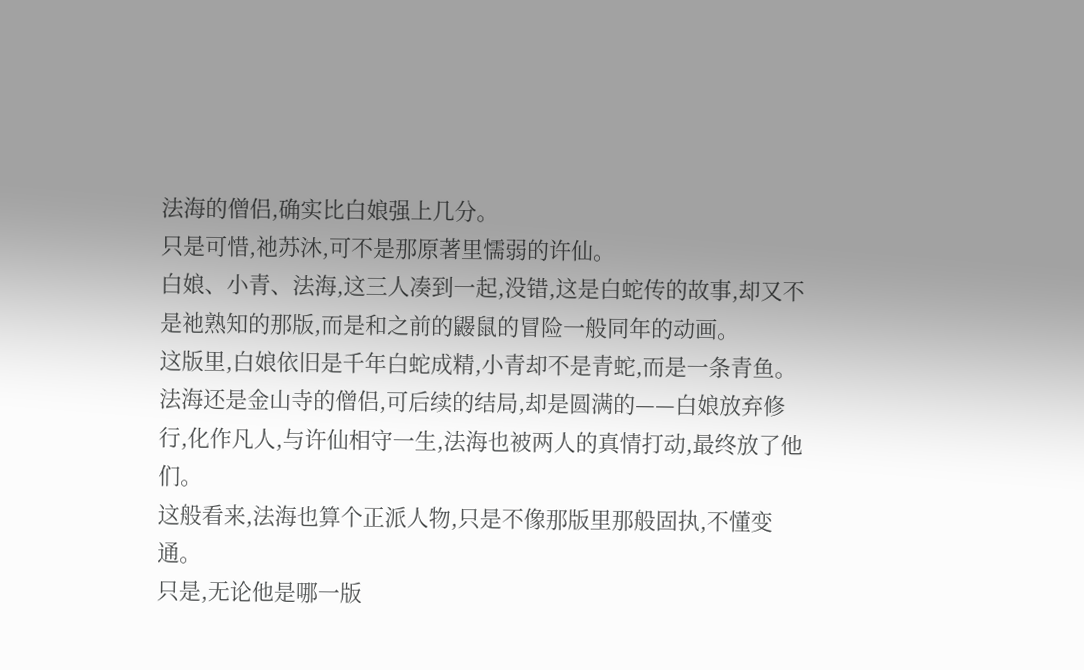法海的僧侣,确实比白娘强上几分。
只是可惜,祂苏沐,可不是那原著里懦弱的许仙。
白娘、小青、法海,这三人凑到一起,没错,这是白蛇传的故事,却又不是祂熟知的那版,而是和之前的鼹鼠的冒险一般同年的动画。
这版里,白娘依旧是千年白蛇成精,小青却不是青蛇,而是一条青鱼。
法海还是金山寺的僧侣,可后续的结局,却是圆满的——白娘放弃修行,化作凡人,与许仙相守一生,法海也被两人的真情打动,最终放了他们。
这般看来,法海也算个正派人物,只是不像那版里那般固执,不懂变通。
只是,无论他是哪一版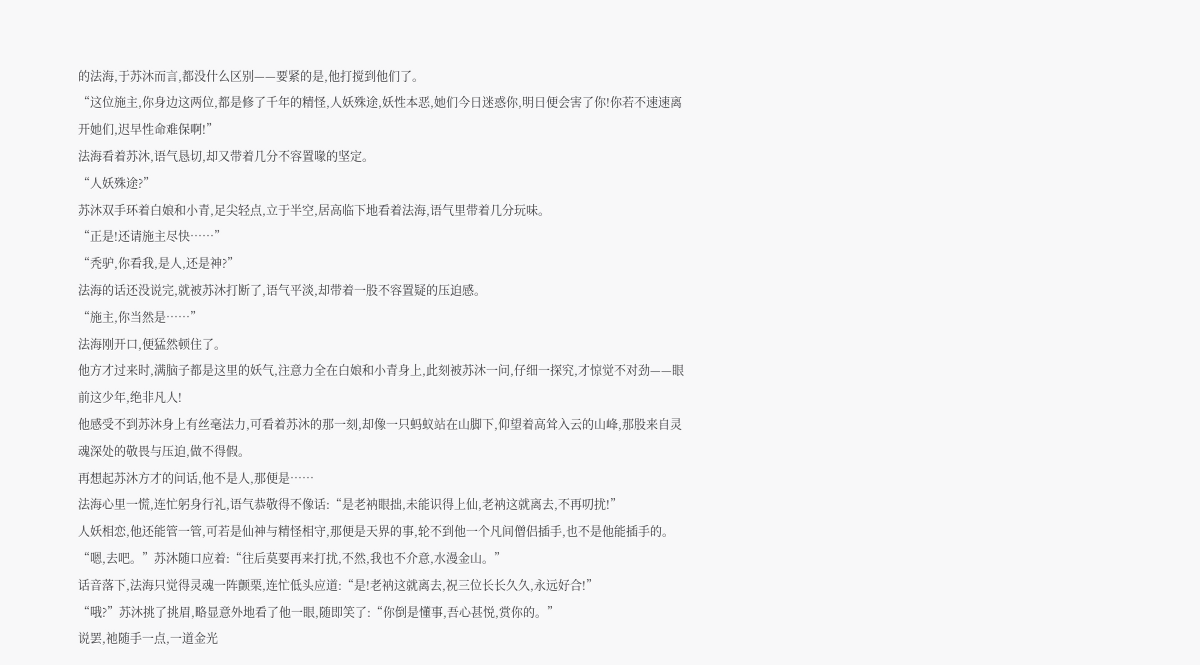的法海,于苏沐而言,都没什么区别——要紧的是,他打搅到他们了。
“这位施主,你身边这两位,都是修了千年的精怪,人妖殊途,妖性本恶,她们今日迷惑你,明日便会害了你!你若不速速离开她们,迟早性命难保啊!”
法海看着苏沐,语气恳切,却又带着几分不容置喙的坚定。
“人妖殊途?”
苏沐双手环着白娘和小青,足尖轻点,立于半空,居高临下地看着法海,语气里带着几分玩味。
“正是!还请施主尽快……”
“秃驴,你看我,是人,还是神?”
法海的话还没说完,就被苏沐打断了,语气平淡,却带着一股不容置疑的压迫感。
“施主,你当然是……”
法海刚开口,便猛然顿住了。
他方才过来时,满脑子都是这里的妖气,注意力全在白娘和小青身上,此刻被苏沐一问,仔细一探究,才惊觉不对劲——眼前这少年,绝非凡人!
他感受不到苏沐身上有丝毫法力,可看着苏沐的那一刻,却像一只蚂蚁站在山脚下,仰望着高耸入云的山峰,那股来自灵魂深处的敬畏与压迫,做不得假。
再想起苏沐方才的问话,他不是人,那便是……
法海心里一慌,连忙躬身行礼,语气恭敬得不像话:“是老衲眼拙,未能识得上仙,老衲这就离去,不再叨扰!”
人妖相恋,他还能管一管,可若是仙神与精怪相守,那便是天界的事,轮不到他一个凡间僧侣插手,也不是他能插手的。
“嗯,去吧。”苏沐随口应着:“往后莫要再来打扰,不然,我也不介意,水漫金山。”
话音落下,法海只觉得灵魂一阵颤栗,连忙低头应道:“是!老衲这就离去,祝三位长长久久,永远好合!”
“哦?”苏沐挑了挑眉,略显意外地看了他一眼,随即笑了:“你倒是懂事,吾心甚悦,赏你的。”
说罢,祂随手一点,一道金光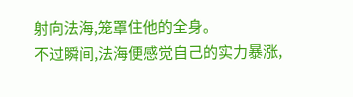射向法海,笼罩住他的全身。
不过瞬间,法海便感觉自己的实力暴涨,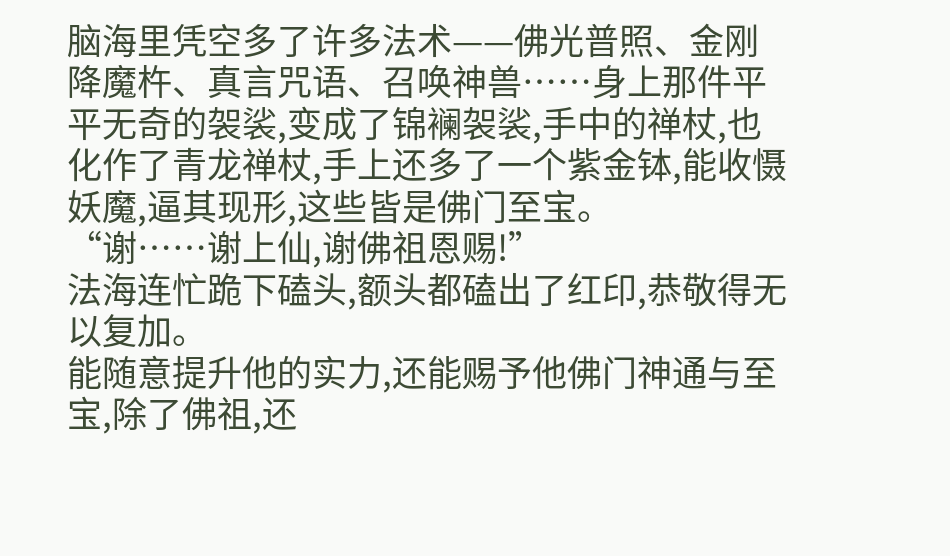脑海里凭空多了许多法术——佛光普照、金刚降魔杵、真言咒语、召唤神兽……身上那件平平无奇的袈裟,变成了锦襕袈裟,手中的禅杖,也化作了青龙禅杖,手上还多了一个紫金钵,能收慑妖魔,逼其现形,这些皆是佛门至宝。
“谢……谢上仙,谢佛祖恩赐!”
法海连忙跪下磕头,额头都磕出了红印,恭敬得无以复加。
能随意提升他的实力,还能赐予他佛门神通与至宝,除了佛祖,还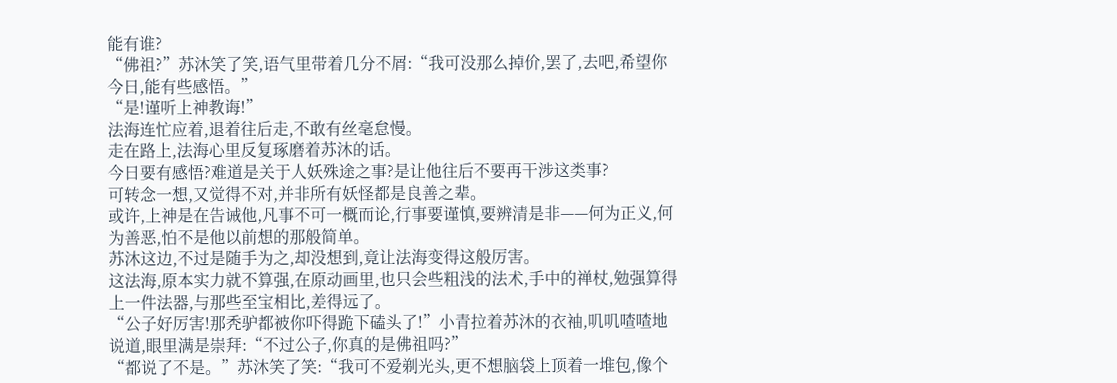能有谁?
“佛祖?”苏沐笑了笑,语气里带着几分不屑:“我可没那么掉价,罢了,去吧,希望你今日,能有些感悟。”
“是!谨听上神教诲!”
法海连忙应着,退着往后走,不敢有丝毫怠慢。
走在路上,法海心里反复琢磨着苏沐的话。
今日要有感悟?难道是关于人妖殊途之事?是让他往后不要再干涉这类事?
可转念一想,又觉得不对,并非所有妖怪都是良善之辈。
或许,上神是在告诫他,凡事不可一概而论,行事要谨慎,要辨清是非——何为正义,何为善恶,怕不是他以前想的那般简单。
苏沐这边,不过是随手为之,却没想到,竟让法海变得这般厉害。
这法海,原本实力就不算强,在原动画里,也只会些粗浅的法术,手中的禅杖,勉强算得上一件法器,与那些至宝相比,差得远了。
“公子好厉害!那秃驴都被你吓得跪下磕头了!”小青拉着苏沐的衣袖,叽叽喳喳地说道,眼里满是崇拜:“不过公子,你真的是佛祖吗?”
“都说了不是。”苏沐笑了笑:“我可不爱剃光头,更不想脑袋上顶着一堆包,像个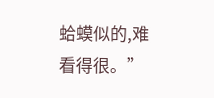蛤蟆似的,难看得很。”